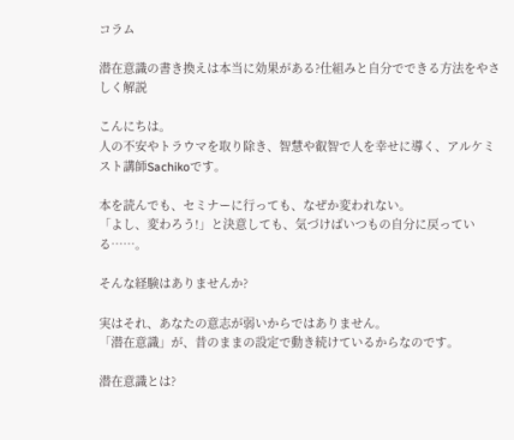コラム

潜在意識の書き換えは本当に効果がある?仕組みと自分でできる方法をやさしく解説

こんにちは。
人の不安やトラウマを取り除き、智慧や叡智で人を幸せに導く、アルケミスト講師Sachikoです。

本を読んでも、セミナーに行っても、なぜか変われない。
「よし、変わろう!」と決意しても、気づけばいつもの自分に戻っている……。

そんな経験はありませんか?

実はそれ、あなたの意志が弱いからではありません。
「潜在意識」が、昔のままの設定で動き続けているからなのです。

潜在意識とは?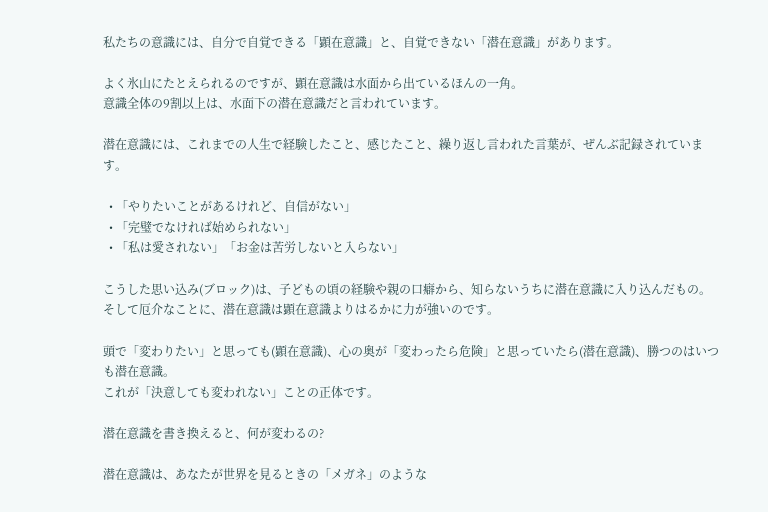私たちの意識には、自分で自覚できる「顕在意識」と、自覚できない「潜在意識」があります。

よく氷山にたとえられるのですが、顕在意識は水面から出ているほんの一角。
意識全体の9割以上は、水面下の潜在意識だと言われています。

潜在意識には、これまでの人生で経験したこと、感じたこと、繰り返し言われた言葉が、ぜんぶ記録されています。

  • 「やりたいことがあるけれど、自信がない」
  • 「完璧でなければ始められない」
  • 「私は愛されない」「お金は苦労しないと入らない」

こうした思い込み(ブロック)は、子どもの頃の経験や親の口癖から、知らないうちに潜在意識に入り込んだもの。
そして厄介なことに、潜在意識は顕在意識よりはるかに力が強いのです。

頭で「変わりたい」と思っても(顕在意識)、心の奥が「変わったら危険」と思っていたら(潜在意識)、勝つのはいつも潜在意識。
これが「決意しても変われない」ことの正体です。

潜在意識を書き換えると、何が変わるの?

潜在意識は、あなたが世界を見るときの「メガネ」のような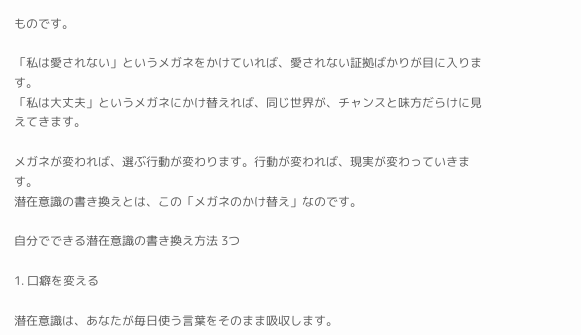ものです。

「私は愛されない」というメガネをかけていれば、愛されない証拠ばかりが目に入ります。
「私は大丈夫」というメガネにかけ替えれば、同じ世界が、チャンスと味方だらけに見えてきます。

メガネが変われば、選ぶ行動が変わります。行動が変われば、現実が変わっていきます。
潜在意識の書き換えとは、この「メガネのかけ替え」なのです。

自分でできる潜在意識の書き換え方法 3つ

1. 口癖を変える

潜在意識は、あなたが毎日使う言葉をそのまま吸収します。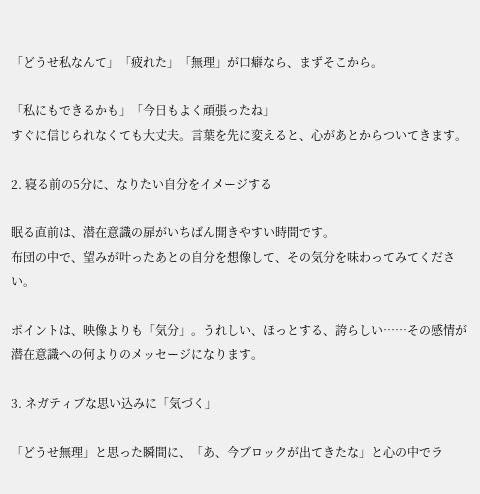「どうせ私なんて」「疲れた」「無理」が口癖なら、まずそこから。

「私にもできるかも」「今日もよく頑張ったね」
すぐに信じられなくても大丈夫。言葉を先に変えると、心があとからついてきます。

2. 寝る前の5分に、なりたい自分をイメージする

眠る直前は、潜在意識の扉がいちばん開きやすい時間です。
布団の中で、望みが叶ったあとの自分を想像して、その気分を味わってみてください。

ポイントは、映像よりも「気分」。うれしい、ほっとする、誇らしい……その感情が潜在意識への何よりのメッセージになります。

3. ネガティブな思い込みに「気づく」

「どうせ無理」と思った瞬間に、「あ、今ブロックが出てきたな」と心の中でラ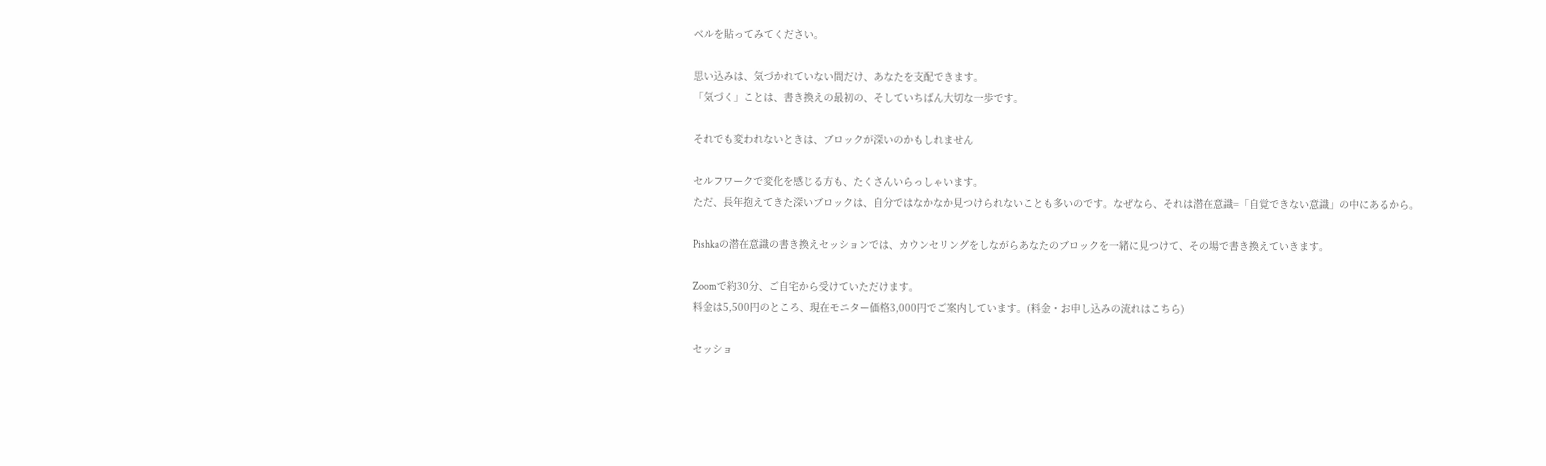ベルを貼ってみてください。

思い込みは、気づかれていない間だけ、あなたを支配できます。
「気づく」ことは、書き換えの最初の、そしていちばん大切な一歩です。

それでも変われないときは、ブロックが深いのかもしれません

セルフワークで変化を感じる方も、たくさんいらっしゃいます。
ただ、長年抱えてきた深いブロックは、自分ではなかなか見つけられないことも多いのです。なぜなら、それは潜在意識=「自覚できない意識」の中にあるから。

Pishkaの潜在意識の書き換えセッションでは、カウンセリングをしながらあなたのブロックを一緒に見つけて、その場で書き換えていきます。

Zoomで約30分、ご自宅から受けていただけます。
料金は5,500円のところ、現在モニター価格3,000円でご案内しています。(料金・お申し込みの流れはこちら)

セッショ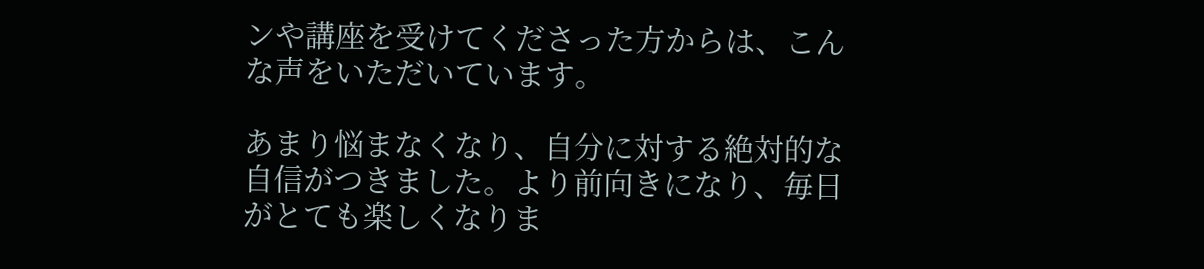ンや講座を受けてくださった方からは、こんな声をいただいています。

あまり悩まなくなり、自分に対する絶対的な自信がつきました。より前向きになり、毎日がとても楽しくなりま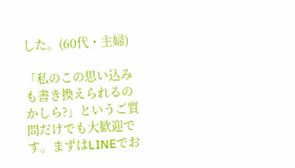した。(60代・主婦)

「私のこの思い込みも書き換えられるのかしら?」というご質問だけでも大歓迎です。まずはLINEでお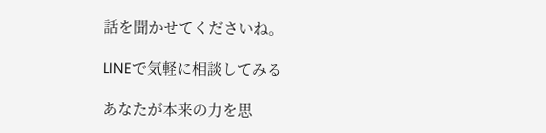話を聞かせてくださいね。

LINEで気軽に相談してみる

あなたが本来の力を思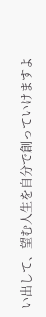い出して、望む人生を自分で創っていけますよ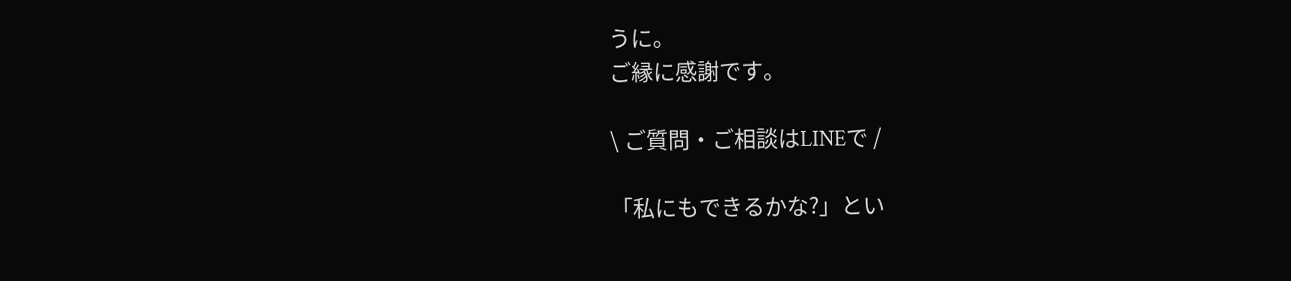うに。
ご縁に感謝です。

\ ご質問・ご相談はLINEで /

「私にもできるかな?」とい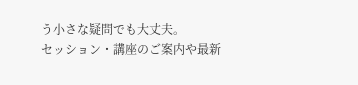う小さな疑問でも大丈夫。
セッション・講座のご案内や最新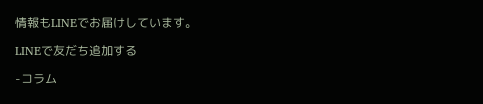情報もLINEでお届けしています。

LINEで友だち追加する

-コラム